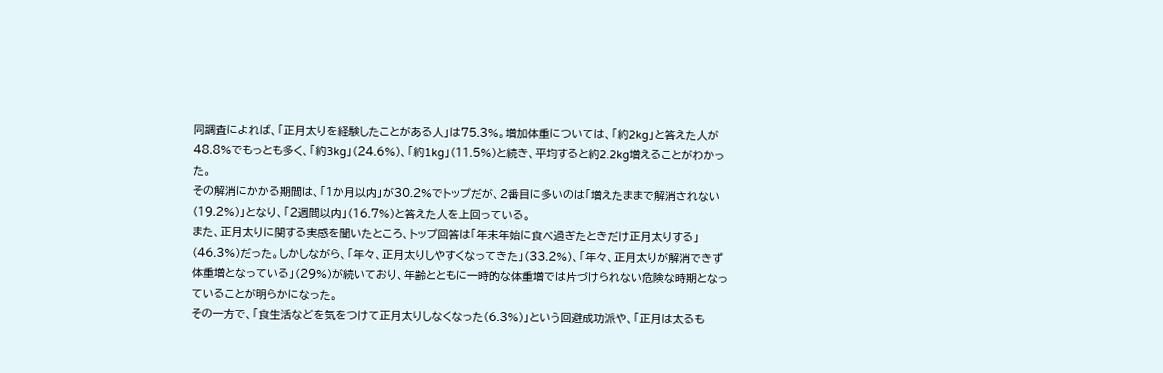同調査によれば、「正月太りを経験したことがある人」は75.3%。増加体重については、「約2kg」と答えた人が48.8%でもっとも多く、「約3kg」(24.6%)、「約1kg」(11.5%)と続き、平均すると約2.2kg増えることがわかった。
その解消にかかる期間は、「1か月以内」が30.2%でトップだが、2番目に多いのは「増えたままで解消されない(19.2%)」となり、「2週間以内」(16.7%)と答えた人を上回っている。
また、正月太りに関する実感を聞いたところ、トップ回答は「年末年始に食べ過ぎたときだけ正月太りする」(46.3%)だった。しかしながら、「年々、正月太りしやすくなってきた」(33.2%)、「年々、正月太りが解消できず体重増となっている」(29%)が続いており、年齢とともに一時的な体重増では片づけられない危険な時期となっていることが明らかになった。
その一方で、「食生活などを気をつけて正月太りしなくなった(6.3%)」という回避成功派や、「正月は太るも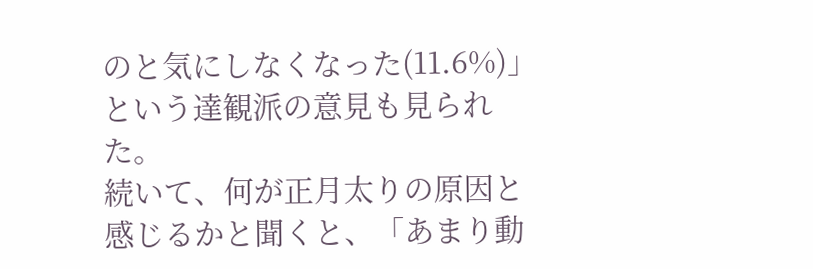のと気にしなくなった(11.6%)」という達観派の意見も見られた。
続いて、何が正月太りの原因と感じるかと聞くと、「あまり動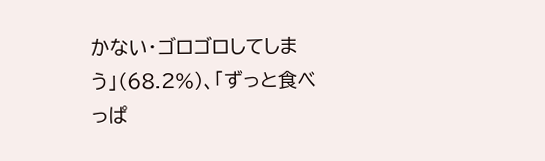かない・ゴロゴロしてしまう」(68.2%)、「ずっと食べっぱ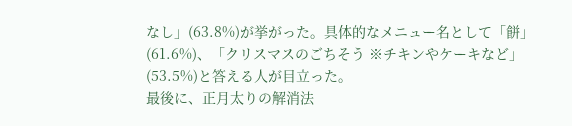なし」(63.8%)が挙がった。具体的なメニュー名として「餅」(61.6%)、「クリスマスのごちそう ※チキンやケーキなど」(53.5%)と答える人が目立った。
最後に、正月太りの解消法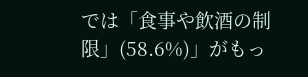では「食事や飲酒の制限」(58.6%)」がもっ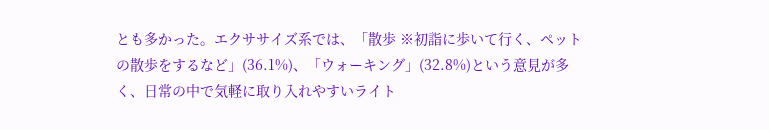とも多かった。エクササイズ系では、「散歩 ※初詣に歩いて行く、ペットの散歩をするなど」(36.1%)、「ウォーキング」(32.8%)という意見が多く、日常の中で気軽に取り入れやすいライト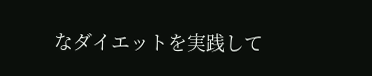なダイエットを実践して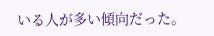いる人が多い傾向だった。